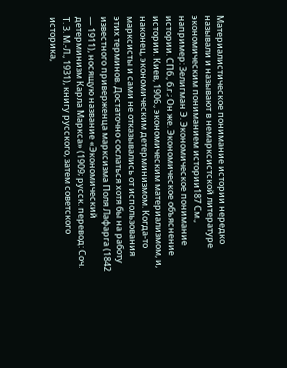Материалистическое понимание истории нередко называли и называют в немарксистской литературе экономическим пониманием истории187 См., например: Зелигман Э. Экономическое понимание истории. СПб., б.г.; Он же. Экономическое объяснение истории. Киев, 1906., экономическим материализмом, и, наконец, экономическим детерминизмом. Когда-то марксисты и сами не отказывались от использования этих терминов. Достаточно сослаться хотя бы на работу известного приверженца марксизма Поля Лафарга (1842 — 1911), носящую название «Экономический детерминизм Карла Маркса» (1909; русск. перевод: Соч. Т. 3. М.-Л., 1931), книгу русского, затем советского историка,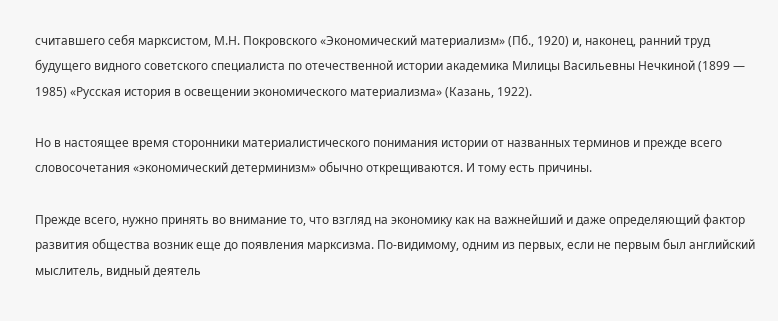считавшего себя марксистом, М.Н. Покровского «Экономический материализм» (Пб., 1920) и, наконец, ранний труд будущего видного советского специалиста по отечественной истории академика Милицы Васильевны Нечкиной (1899 — 1985) «Русская история в освещении экономического материализма» (Казань, 1922).

Но в настоящее время сторонники материалистического понимания истории от названных терминов и прежде всего словосочетания «экономический детерминизм» обычно открещиваются. И тому есть причины.

Прежде всего, нужно принять во внимание то, что взгляд на экономику как на важнейший и даже определяющий фактор развития общества возник еще до появления марксизма. По-видимому, одним из первых, если не первым был английский мыслитель, видный деятель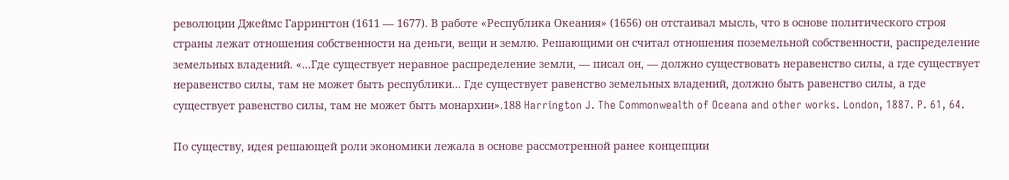революции Джеймс Гаррингтон (1611 — 1677). В работе «Республика Океания» (1656) он отстаивал мысль, что в основе политического строя страны лежат отношения собственности на деньги, вещи и землю. Решающими он считал отношения поземельной собственности, распределение земельных владений. «...Где существует неравное распределение земли, — писал он, — должно существовать неравенство силы, а где существует неравенство силы, там не может быть республики... Где существует равенство земельных владений, должно быть равенство силы, а где существует равенство силы, там не может быть монархии».188 Harrington J. The Commonwealth of Oceana and other works. London, 1887. P. 61, 64.

По существу, идея решающей роли экономики лежала в основе рассмотренной ранее концепции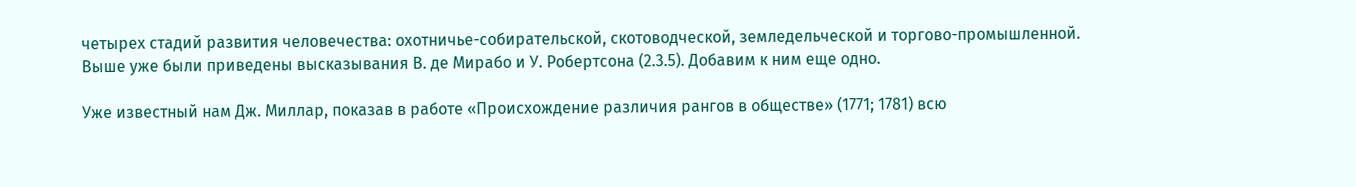четырех стадий развития человечества: охотничье-собирательской, скотоводческой, земледельческой и торгово-промышленной. Выше уже были приведены высказывания В. де Мирабо и У. Робертсона (2.3.5). Добавим к ним еще одно.

Уже известный нам Дж. Миллар, показав в работе «Происхождение различия рангов в обществе» (1771; 1781) всю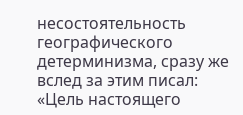несостоятельность географического детерминизма, сразу же вслед за этим писал: «Цель настоящего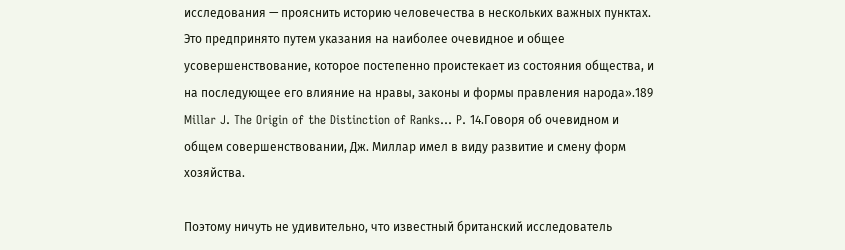исследования — прояснить историю человечества в нескольких важных пунктах. Это предпринято путем указания на наиболее очевидное и общее усовершенствование, которое постепенно проистекает из состояния общества, и на последующее его влияние на нравы, законы и формы правления народа».189 Millar J. The Origin of the Distinction of Ranks... P. 14.Говоря об очевидном и общем совершенствовании, Дж. Миллар имел в виду развитие и смену форм хозяйства.

Поэтому ничуть не удивительно, что известный британский исследователь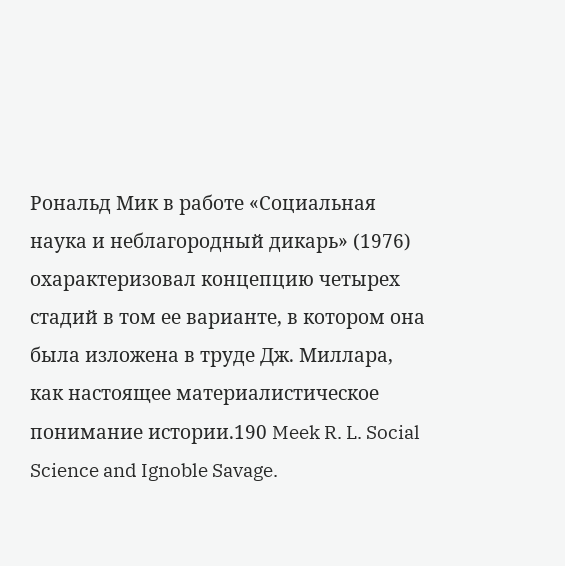Рональд Мик в работе «Социальная наука и неблагородный дикарь» (1976) охарактеризовал концепцию четырех стадий в том ее варианте, в котором она была изложена в труде Дж. Миллара, как настоящее материалистическое понимание истории.190 Meek R. L. Social Science and Ignoble Savage.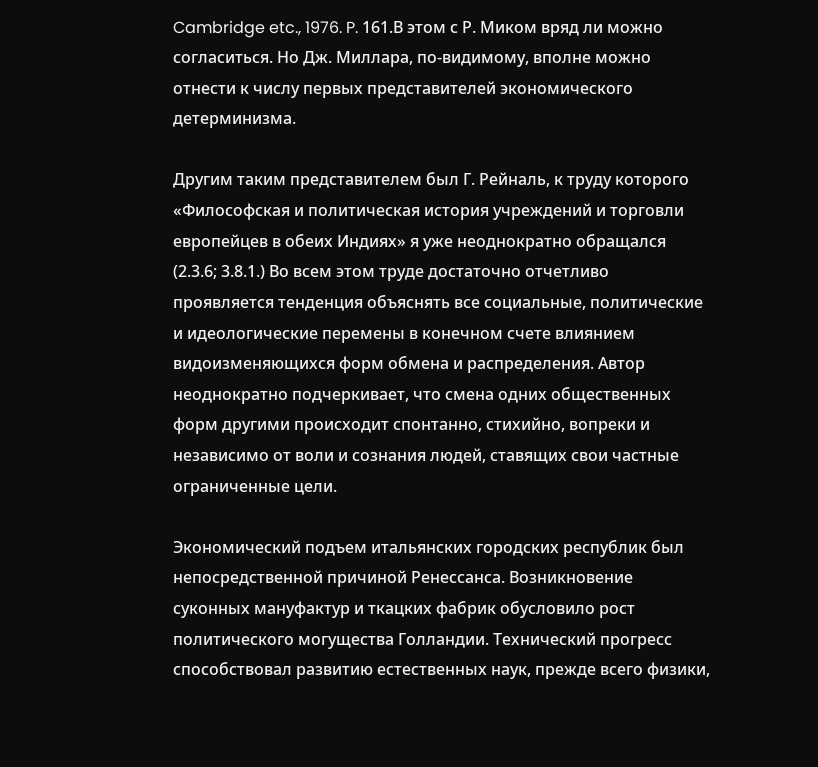Cambridge etc., 1976. P. 161.В этом с Р. Миком вряд ли можно согласиться. Но Дж. Миллара, по-видимому, вполне можно отнести к числу первых представителей экономического детерминизма.

Другим таким представителем был Г. Рейналь, к труду которого «Философская и политическая история учреждений и торговли европейцев в обеих Индиях» я уже неоднократно обращался (2.3.6; 3.8.1.) Во всем этом труде достаточно отчетливо проявляется тенденция объяснять все социальные, политические и идеологические перемены в конечном счете влиянием видоизменяющихся форм обмена и распределения. Автор неоднократно подчеркивает, что смена одних общественных форм другими происходит спонтанно, стихийно, вопреки и независимо от воли и сознания людей, ставящих свои частные ограниченные цели.

Экономический подъем итальянских городских республик был непосредственной причиной Ренессанса. Возникновение суконных мануфактур и ткацких фабрик обусловило рост политического могущества Голландии. Технический прогресс способствовал развитию естественных наук, прежде всего физики,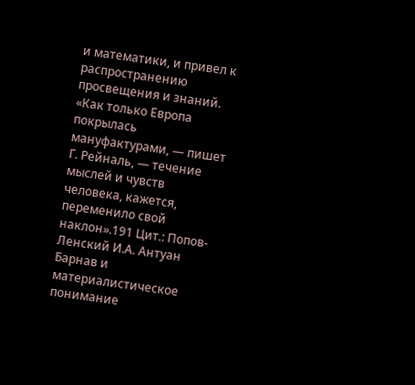и математики, и привел к распространению просвещения и знаний. «Как только Европа покрылась мануфактурами, — пишет Г. Рейналь, — течение мыслей и чувств человека, кажется, переменило свой наклон».191 Цит.: Попов-Ленский И.А. Антуан Барнав и материалистическое понимание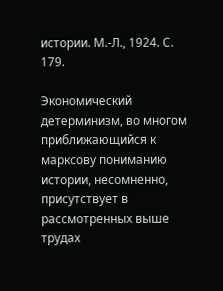истории. М.-Л., 1924. С. 179.

Экономический детерминизм, во многом приближающийся к марксову пониманию истории, несомненно, присутствует в рассмотренных выше трудах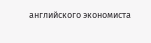английского экономиста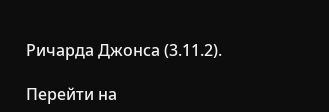Ричарда Джонса (3.11.2).

Перейти на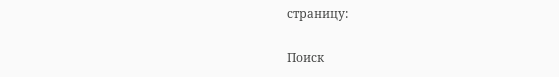страницу:

Поиск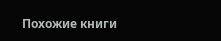Похожие книги